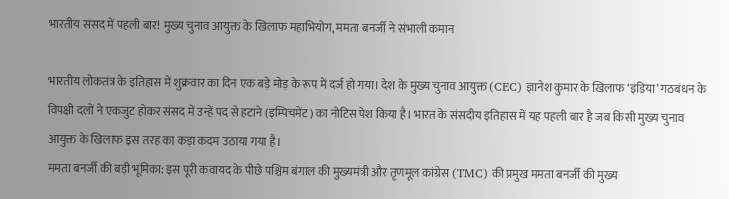भारतीय संसद में पहली बार! मुख्य चुनाव आयुक्त के खिलाफ महाभियोग, ममता बनर्जी ने संभाली कमान

भारतीय लोकतंत्र के इतिहास में शुक्रवार का दिन एक बड़े मोड़ के रूप में दर्ज हो गया। देश के मुख्य चुनाव आयुक्त (CEC) ज्ञानेश कुमार के खिलाफ ‘इंडिया’ गठबंधन के विपक्षी दलों ने एकजुट होकर संसद में उन्हें पद से हटाने (इम्पिचमेंट) का नोटिस पेश किया है। भारत के संसदीय इतिहास में यह पहली बार है जब किसी मुख्य चुनाव आयुक्त के खिलाफ इस तरह का कड़ा कदम उठाया गया है।
ममता बनर्जी की बड़ी भूमिका: इस पूरी कवायद के पीछे पश्चिम बंगाल की मुख्यमंत्री और तृणमूल कांग्रेस (TMC) की प्रमुख ममता बनर्जी की मुख्य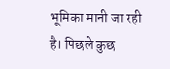भूमिका मानी जा रही है। पिछले कुछ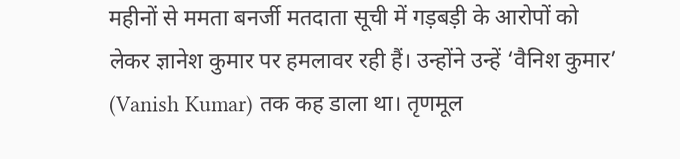महीनों से ममता बनर्जी मतदाता सूची में गड़बड़ी के आरोपों को लेकर ज्ञानेश कुमार पर हमलावर रही हैं। उन्होंने उन्हें ‘वैनिश कुमार’ (Vanish Kumar) तक कह डाला था। तृणमूल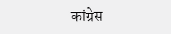कांग्रेस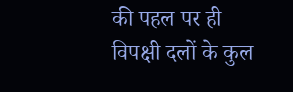की पहल पर ही विपक्षी दलों के कुल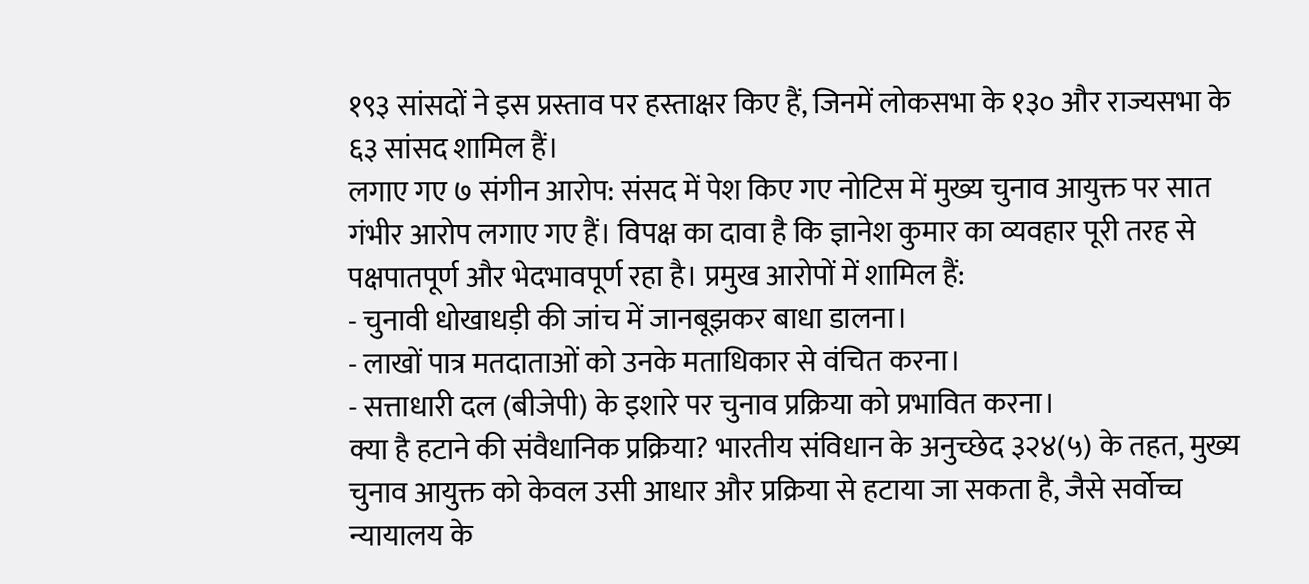१९३ सांसदों ने इस प्रस्ताव पर हस्ताक्षर किए हैं, जिनमें लोकसभा के १३० और राज्यसभा के ६३ सांसद शामिल हैं।
लगाए गए ७ संगीन आरोप: संसद में पेश किए गए नोटिस में मुख्य चुनाव आयुक्त पर सात गंभीर आरोप लगाए गए हैं। विपक्ष का दावा है कि ज्ञानेश कुमार का व्यवहार पूरी तरह से पक्षपातपूर्ण और भेदभावपूर्ण रहा है। प्रमुख आरोपों में शामिल हैं:
- चुनावी धोखाधड़ी की जांच में जानबूझकर बाधा डालना।
- लाखों पात्र मतदाताओं को उनके मताधिकार से वंचित करना।
- सत्ताधारी दल (बीजेपी) के इशारे पर चुनाव प्रक्रिया को प्रभावित करना।
क्या है हटाने की संवैधानिक प्रक्रिया? भारतीय संविधान के अनुच्छेद ३२४(५) के तहत, मुख्य चुनाव आयुक्त को केवल उसी आधार और प्रक्रिया से हटाया जा सकता है, जैसे सर्वोच्च न्यायालय के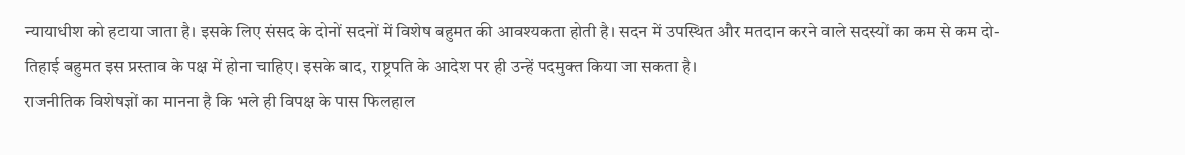न्यायाधीश को हटाया जाता है। इसके लिए संसद के दोनों सदनों में विशेष बहुमत की आवश्यकता होती है। सदन में उपस्थित और मतदान करने वाले सदस्यों का कम से कम दो-तिहाई बहुमत इस प्रस्ताव के पक्ष में होना चाहिए। इसके बाद, राष्ट्रपति के आदेश पर ही उन्हें पदमुक्त किया जा सकता है।
राजनीतिक विशेषज्ञों का मानना है कि भले ही विपक्ष के पास फिलहाल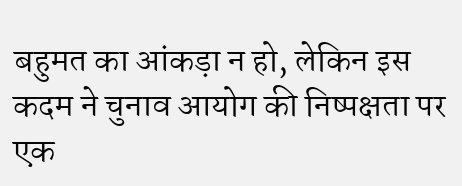बहुमत का आंकड़ा न हो, लेकिन इस कदम ने चुनाव आयोग की निष्पक्षता पर एक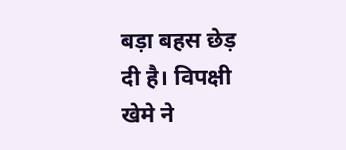बड़ा बहस छेड़ दी है। विपक्षी खेमे ने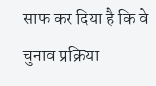साफ कर दिया है कि वे चुनाव प्रक्रिया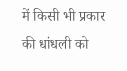में किसी भी प्रकार की धांधली को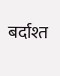बर्दाश्त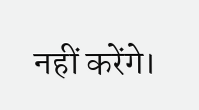नहीं करेंगे।